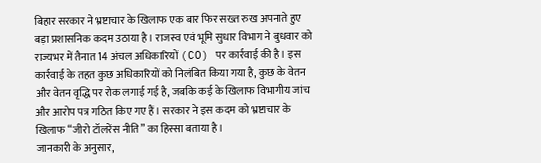बिहार सरकार ने भ्रष्टाचार के खिलाफ एक बार फिर सख्त रुख अपनाते हुए बड़ा प्रशासनिक कदम उठाया है। राजस्व एवं भूमि सुधार विभाग ने बुधवार को राज्यभर में तैनात 14 अंचल अधिकारियों (CO) पर कार्रवाई की है। इस कार्रवाई के तहत कुछ अधिकारियों को निलंबित किया गया है, कुछ के वेतन और वेतन वृद्धि पर रोक लगाई गई है, जबकि कई के खिलाफ विभागीय जांच और आरोप पत्र गठित किए गए हैं। सरकार ने इस कदम को भ्रष्टाचार के खिलाफ “जीरो टॉलरेंस नीति” का हिस्सा बताया है।
जानकारी के अनुसार,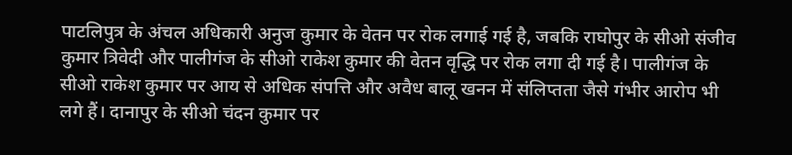पाटलिपुत्र के अंचल अधिकारी अनुज कुमार के वेतन पर रोक लगाई गई है, जबकि राघोपुर के सीओ संजीव कुमार त्रिवेदी और पालीगंज के सीओ राकेश कुमार की वेतन वृद्धि पर रोक लगा दी गई है। पालीगंज के सीओ राकेश कुमार पर आय से अधिक संपत्ति और अवैध बालू खनन में संलिप्तता जैसे गंभीर आरोप भी लगे हैं। दानापुर के सीओ चंदन कुमार पर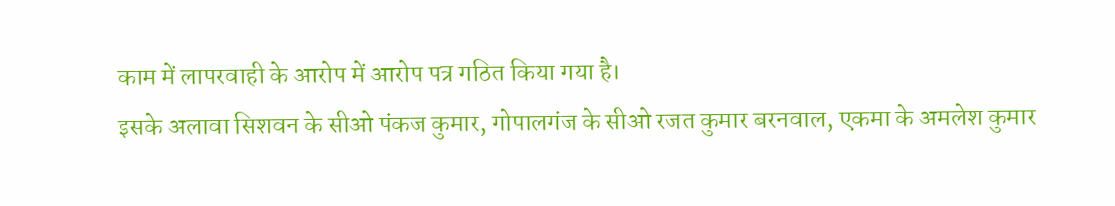काम में लापरवाही के आरोप में आरोप पत्र गठित किया गया है।
इसके अलावा सिशवन के सीओ पंकज कुमार, गोपालगंज के सीओ रजत कुमार बरनवाल, एकमा के अमलेश कुमार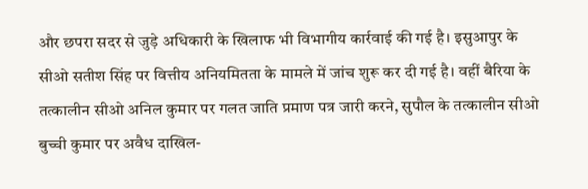और छपरा सदर से जुड़े अधिकारी के खिलाफ भी विभागीय कार्रवाई की गई है। इसुआपुर के सीओ सतीश सिंह पर वित्तीय अनियमितता के मामले में जांच शुरू कर दी गई है। वहीं बैरिया के तत्कालीन सीओ अनिल कुमार पर गलत जाति प्रमाण पत्र जारी करने, सुपौल के तत्कालीन सीओ बुच्ची कुमार पर अवैध दाखिल-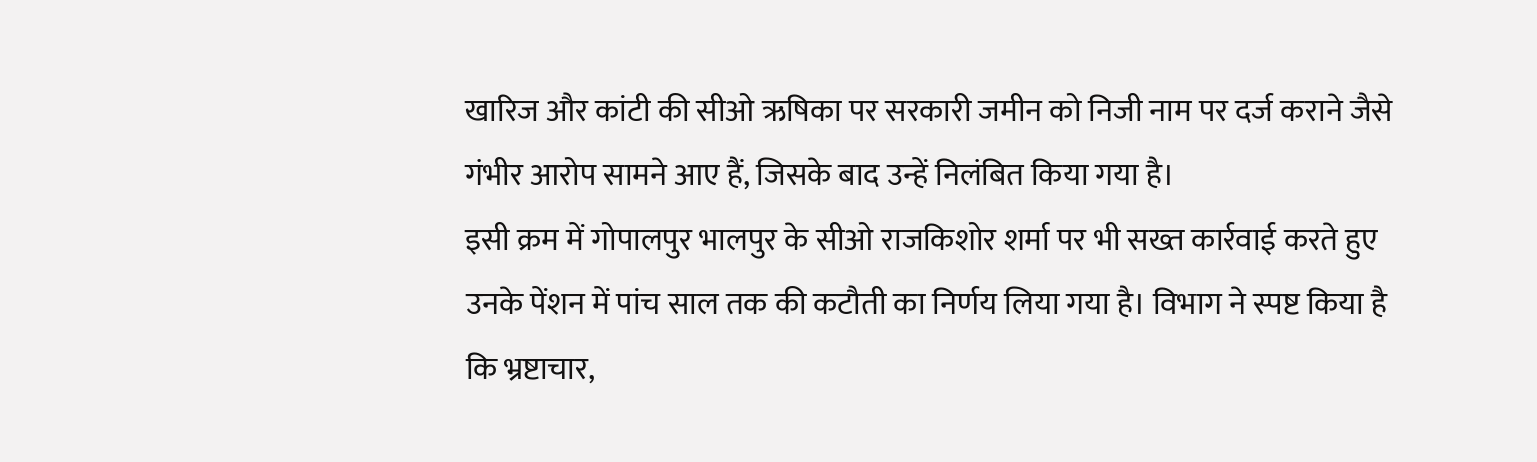खारिज और कांटी की सीओ ऋषिका पर सरकारी जमीन को निजी नाम पर दर्ज कराने जैसे गंभीर आरोप सामने आए हैं, जिसके बाद उन्हें निलंबित किया गया है।
इसी क्रम में गोपालपुर भालपुर के सीओ राजकिशोर शर्मा पर भी सख्त कार्रवाई करते हुए उनके पेंशन में पांच साल तक की कटौती का निर्णय लिया गया है। विभाग ने स्पष्ट किया है कि भ्रष्टाचार,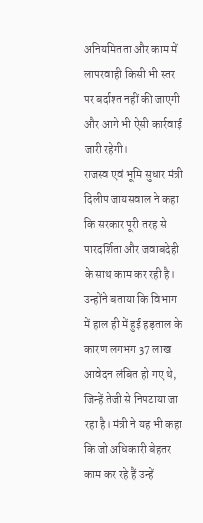अनियमितता और काम में लापरवाही किसी भी स्तर पर बर्दाश्त नहीं की जाएगी और आगे भी ऐसी कार्रवाई जारी रहेगी।
राजस्व एवं भूमि सुधार मंत्री दिलीप जायसवाल ने कहा कि सरकार पूरी तरह से पारदर्शिता और जवाबदेही के साथ काम कर रही है। उन्होंने बताया कि विभाग में हाल ही में हुई हड़ताल के कारण लगभग 37 लाख आवेदन लंबित हो गए थे, जिन्हें तेजी से निपटाया जा रहा है। मंत्री ने यह भी कहा कि जो अधिकारी बेहतर काम कर रहे हैं उन्हें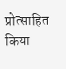प्रोत्साहित किया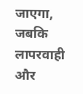जाएगा, जबकि लापरवाही और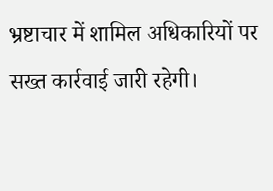भ्रष्टाचार में शामिल अधिकारियों पर सख्त कार्रवाई जारी रहेगी।